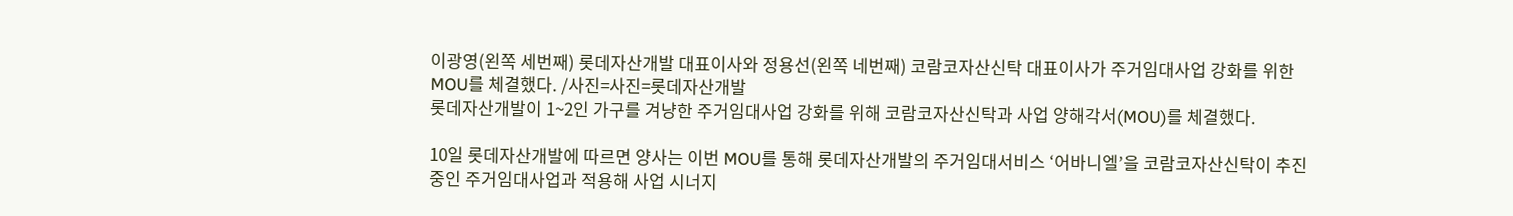이광영(왼쪽 세번째) 롯데자산개발 대표이사와 정용선(왼쪽 네번째) 코람코자산신탁 대표이사가 주거임대사업 강화를 위한 MOU를 체결했다. /사진=사진=롯데자산개발
롯데자산개발이 1~2인 가구를 겨냥한 주거임대사업 강화를 위해 코람코자산신탁과 사업 양해각서(MOU)를 체결했다.

10일 롯데자산개발에 따르면 양사는 이번 MOU를 통해 롯데자산개발의 주거임대서비스 ‘어바니엘’을 코람코자산신탁이 추진 중인 주거임대사업과 적용해 사업 시너지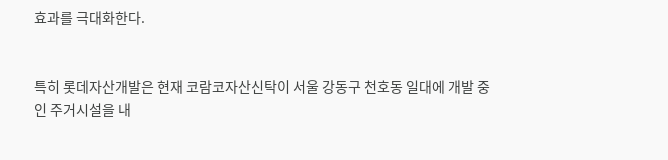효과를 극대화한다.


특히 롯데자산개발은 현재 코람코자산신탁이 서울 강동구 천호동 일대에 개발 중인 주거시설을 내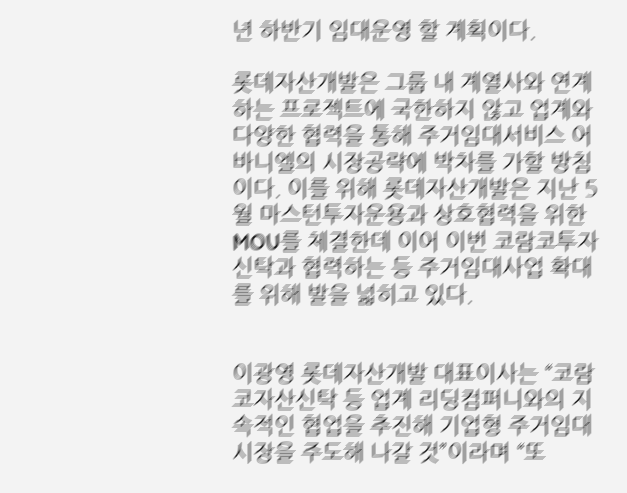년 하반기 임대운영 할 계획이다.

롯데자산개발은 그룹 내 계열사와 연계하는 프로젝트에 국한하지 않고 업계와 다양한 협력을 통해 주거임대서비스 어바니엘의 시장공략에 박차를 가할 방침이다. 이를 위해 롯데자산개발은 지난 5월 마스턴투자운용과 상호협력을 위한 MOU를 체결한데 이어 이번 코람코투자신탁과 협력하는 등 주거임대사업 확대를 위해 발을 넓히고 있다.


이광영 롯데자산개발 대표이사는 “코람코자산신탁 등 업계 리딩컴퍼니와의 지속적인 협업을 추진해 기업형 주거임대시장을 주도해 나갈 것”이라며 “또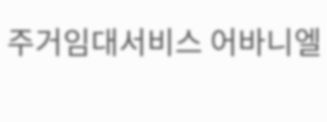주거임대서비스 어바니엘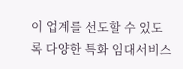이 업계를 선도할 수 있도록 다양한 특화 임대서비스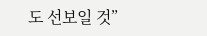도 선보일 것”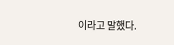이라고 말했다.